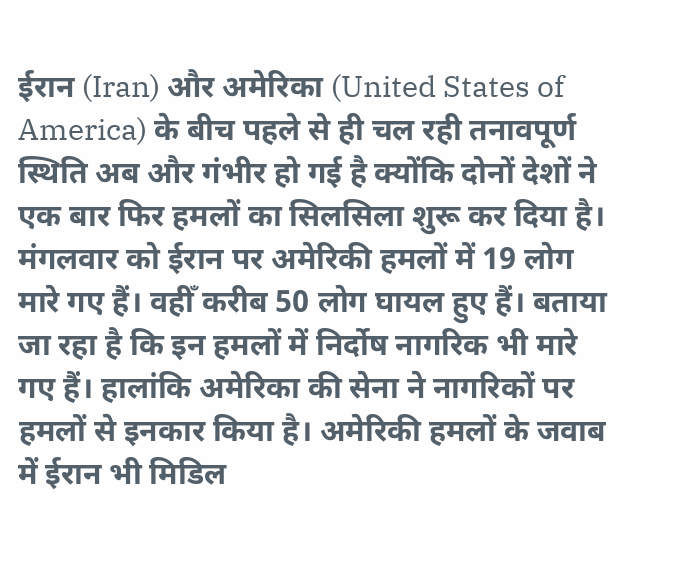ईरान (Iran) और अमेरिका (United States of America) के बीच पहले से ही चल रही तनावपूर्ण स्थिति अब और गंभीर हो गई है क्योंकि दोनों देशों ने एक बार फिर हमलों का सिलसिला शुरू कर दिया है। मंगलवार को ईरान पर अमेरिकी हमलों में 19 लोग मारे गए हैं। वहीँ करीब 50 लोग घायल हुए हैं। बताया जा रहा है कि इन हमलों में निर्दोष नागरिक भी मारे गए हैं। हालांकि अमेरिका की सेना ने नागरिकों पर हमलों से इनकार किया है। अमेरिकी हमलों के जवाब में ईरान भी मिडिल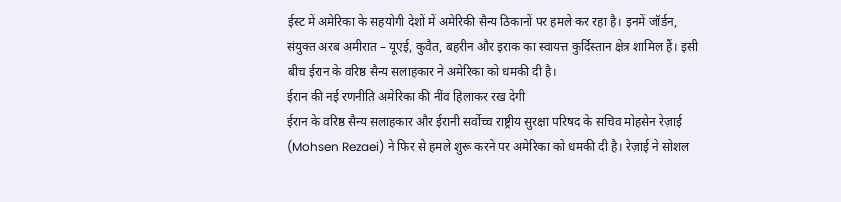ईस्ट में अमेरिका के सहयोगी देशों में अमेरिकी सैन्य ठिकानों पर हमले कर रहा है। इनमें जॉर्डन, संयुक्त अरब अमीरात – यूएई, कुवैत, बहरीन और इराक का स्वायत्त कुर्दिस्तान क्षेत्र शामिल हैं। इसी बीच ईरान के वरिष्ठ सैन्य सलाहकार ने अमेरिका को धमकी दी है।
ईरान की नई रणनीति अमेरिका की नींव हिलाकर रख देगी
ईरान के वरिष्ठ सैन्य सलाहकार और ईरानी सर्वोच्च राष्ट्रीय सुरक्षा परिषद के सचिव मोहसेन रेज़ाई (Mohsen Rezaei) ने फिर से हमले शुरू करने पर अमेरिका को धमकी दी है। रेज़ाई ने सोशल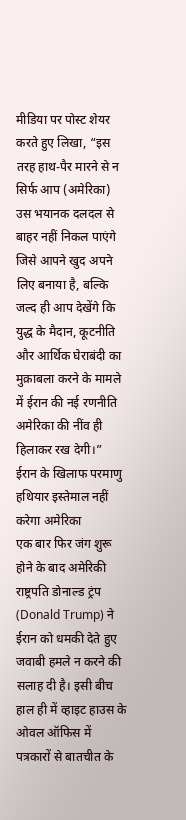मीडिया पर पोस्ट शेयर करते हुए लिखा, “इस तरह हाथ-पैर मारने से न सिर्फ आप (अमेरिका) उस भयानक दलदल से बाहर नहीं निकल पाएंगे जिसे आपने खुद अपने लिए बनाया है, बल्कि जल्द ही आप देखेंगे कि युद्ध के मैदान, कूटनीति और आर्थिक घेराबंदी का मुक़ाबला करने के मामले में ईरान की नई रणनीति अमेरिका की नींव ही हिलाकर रख देगी।”
ईरान के खिलाफ परमाणु हथियार इस्तेमाल नहीं करेगा अमेरिका
एक बार फिर जंग शुरू होने के बाद अमेरिकी राष्ट्रपति डोनाल्ड ट्रंप (Donald Trump) ने ईरान को धमकी देते हुए जवाबी हमले न करने की सलाह दी है। इसी बीच हाल ही में व्हाइट हाउस के ओवल ऑफिस में पत्रकारों से बातचीत के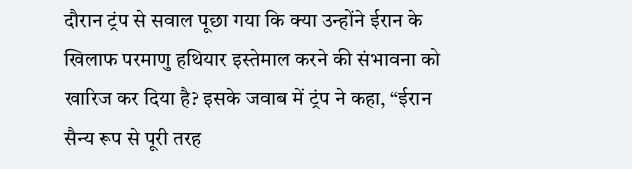दौरान ट्रंप से सवाल पूछा गया कि क्या उन्होंने ईरान के खिलाफ परमाणु हथियार इस्तेमाल करने की संभावना को खारिज कर दिया है? इसके जवाब में ट्रंप ने कहा, “ईरान सैन्य रूप से पूरी तरह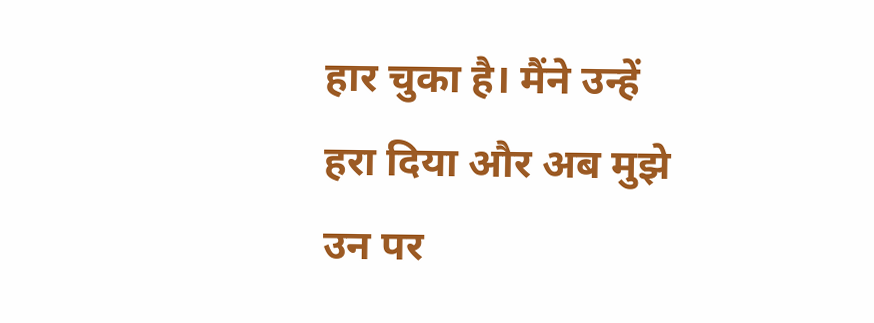हार चुका है। मैंने उन्हें हरा दिया और अब मुझे उन पर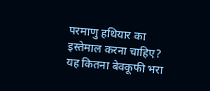परमाणु हथियार का इस्तेमाल करना चाहिए? यह कितना बेवकूफी भरा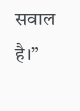सवाल है।”